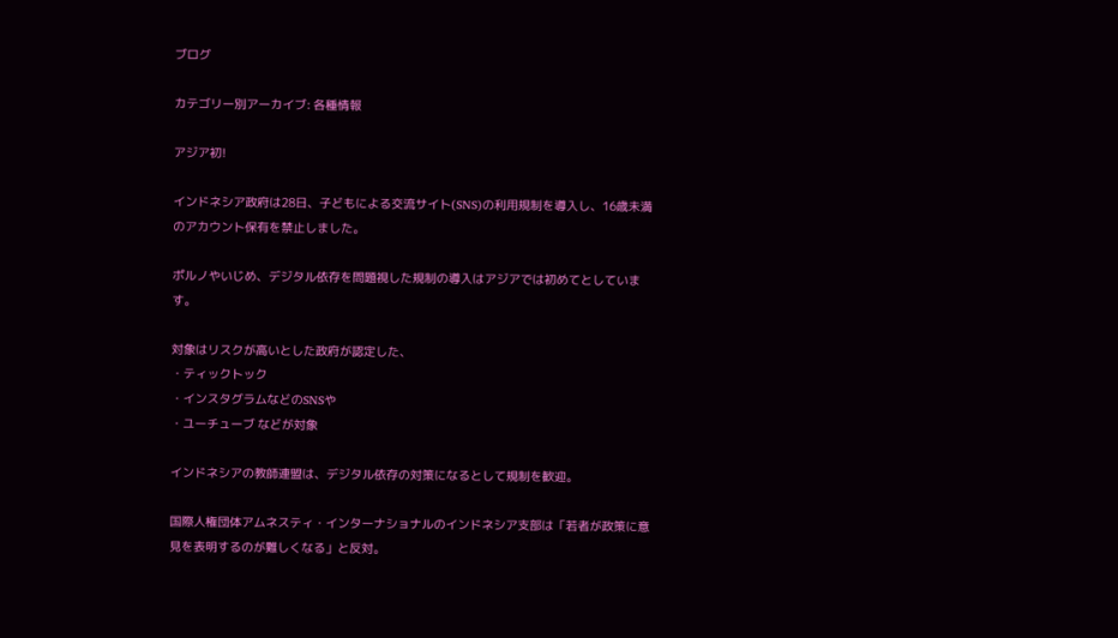ブログ

カテゴリー別アーカイブ: 各種情報

アジア初!

インドネシア政府は28日、子どもによる交流サイト(SNS)の利用規制を導入し、16歳未満のアカウント保有を禁止しました。

ポルノやいじめ、デジタル依存を問題視した規制の導入はアジアでは初めてとしています。

対象はリスクが高いとした政府が認定した、
・ティックトック
・インスタグラムなどのSNSや
・ユーチューブ などが対象

インドネシアの教師連盟は、デジタル依存の対策になるとして規制を歓迎。

国際人権団体アムネスティ・インターナショナルのインドネシア支部は「若者が政策に意見を表明するのが難しくなる」と反対。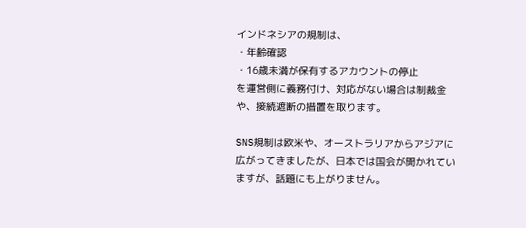インドネシアの規制は、
・年齢確認
・16歳未満が保有するアカウントの停止
を運営側に義務付け、対応がない場合は制裁金や、接続遮断の措置を取ります。

SNS規制は欧米や、オーストラリアからアジアに広がってきましたが、日本では国会が開かれていますが、話題にも上がりません。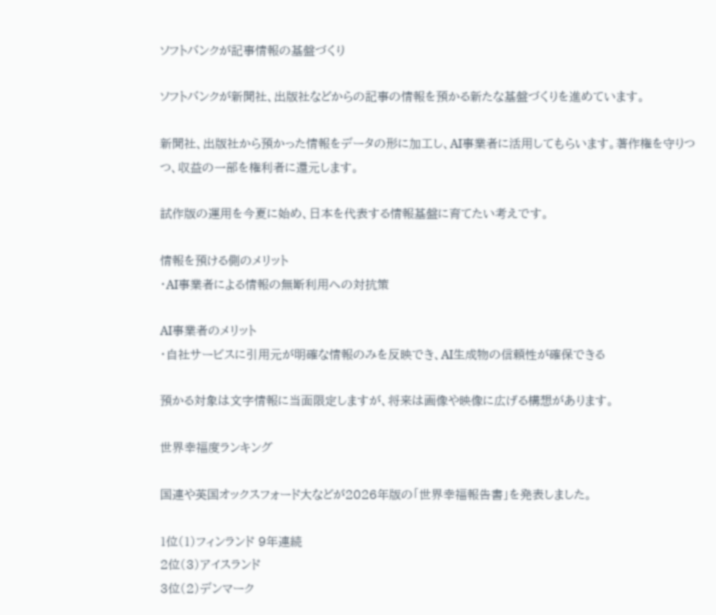ソフトバンクが記事情報の基盤づくり

ソフトバンクが新聞社、出版社などからの記事の情報を預かる新たな基盤づくりを進めています。

新聞社、出版社から預かった情報をデータの形に加工し、AI事業者に活用してもらいます。著作権を守りつつ、収益の一部を権利者に還元します。

試作版の運用を今夏に始め、日本を代表する情報基盤に育てたい考えです。

情報を預ける側のメリット
・AI事業者による情報の無断利用への対抗策

AI事業者のメリット
・自社サービスに引用元が明確な情報のみを反映でき、AI生成物の信頼性が確保できる

預かる対象は文字情報に当面限定しますが、将来は画像や映像に広げる構想があります。

世界幸福度ランキング

国連や英国オックスフォード大などが2026年版の「世界幸福報告書」を発表しました。

1位(1)フィンランド 9年連続
2位(3)アイスランド
3位(2)デンマーク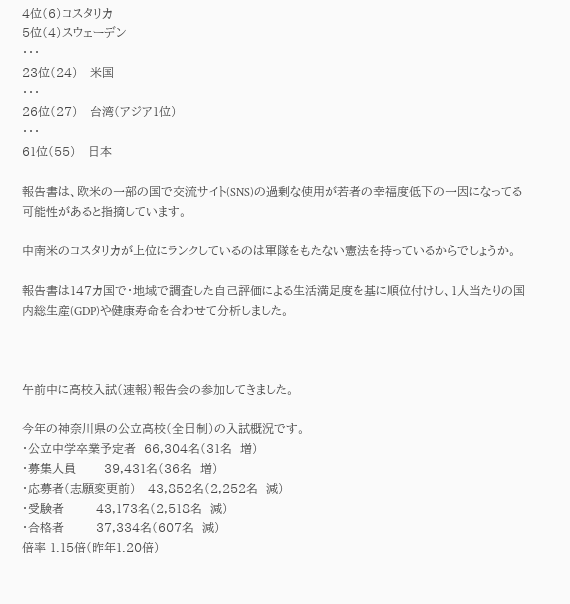4位(6)コスタリカ
5位(4)スウェーデン
・・・
23位(24)   米国
・・・
26位(27)   台湾(アジア1位)
・・・
61位(55)   日本

報告書は、欧米の一部の国で交流サイト(SNS)の過剰な使用が若者の幸福度低下の一因になってる可能性があると指摘しています。

中南米のコスタリカが上位にランクしているのは軍隊をもたない憲法を持っているからでしょうか。

報告書は147カ国で・地域で調査した自己評価による生活満足度を基に順位付けし、1人当たりの国内総生産(GDP)や健康寿命を合わせて分析しました。



午前中に高校入試(速報)報告会の参加してきました。

今年の神奈川県の公立高校(全日制)の入試概況です。
・公立中学卒業予定者  66,304名(31名  増)
・募集人員       39,431名(36名  増)
・応募者(志願変更前)   43,852名(2,252名  減)
・受験者        43,173名(2,518名  減)
・合格者        37,334名(607名  減)
倍率 1.15倍(昨年1.20倍)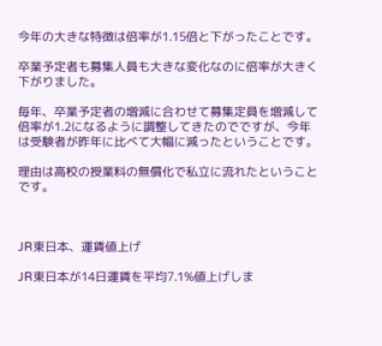今年の大きな特徴は倍率が1.15倍と下がったことです。

卒業予定者も募集人員も大きな変化なのに倍率が大きく下がりました。

毎年、卒業予定者の増減に合わせて募集定員を増減して倍率が1.2になるように調整してきたのでですが、今年は受験者が昨年に比べて大幅に減ったということです。

理由は高校の授業料の無償化で私立に流れたということです。



JR東日本、運賃値上げ

JR東日本が14日運賃を平均7.1%値上げしま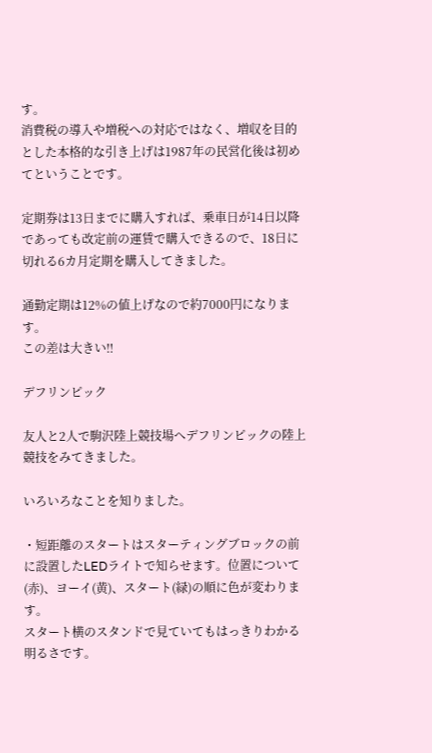す。
消費税の導入や増税への対応ではなく、増収を目的とした本格的な引き上げは1987年の民営化後は初めてということです。

定期券は13日までに購入すれば、乗車日が14日以降であっても改定前の運賃で購入できるので、18日に切れる6カ月定期を購入してきました。

通勤定期は12%の値上げなので約7000円になります。
この差は大きい‼

デフリンピック

友人と2人で駒沢陸上競技場へデフリンピックの陸上競技をみてきました。

いろいろなことを知りました。

・短距離のスタートはスターティングブロックの前に設置したLEDライトで知らせます。位置について(赤)、ヨーイ(黄)、スタート(緑)の順に色が変わります。
スタート横のスタンドで見ていてもはっきりわかる明るさです。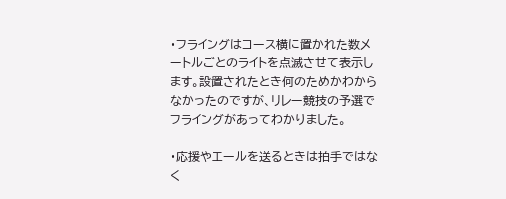・フライングはコース横に置かれた数メートルごとのライトを点滅させて表示します。設置されたとき何のためかわからなかったのですが、リレー競技の予選でフライングがあってわかりました。

・応援やエールを送るときは拍手ではなく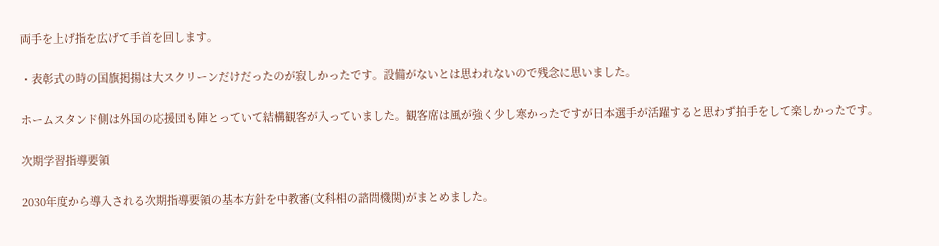両手を上げ指を広げて手首を回します。

・表彰式の時の国旗掲揚は大スクリーンだけだったのが寂しかったです。設備がないとは思われないので残念に思いました。

ホームスタンド側は外国の応援団も陣とっていて結構観客が入っていました。観客席は風が強く少し寒かったですが日本選手が活躍すると思わず拍手をして楽しかったです。

次期学習指導要領

2030年度から導入される次期指導要領の基本方針を中教審(文科相の諮問機関)がまとめました。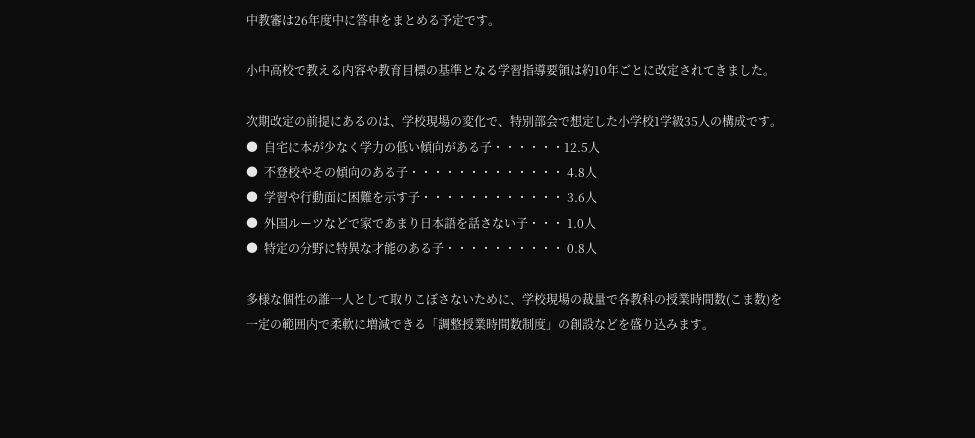中教審は26年度中に答申をまとめる予定です。

小中高校で教える内容や教育目標の基準となる学習指導要領は約10年ごとに改定されてきました。

次期改定の前提にあるのは、学校現場の変化で、特別部会で想定した小学校1学級35人の構成です。
●  自宅に本が少なく学力の低い傾向がある子・・・・・・12.5人
●  不登校やその傾向のある子・・・・・・・・・・・・・ 4.8人
●  学習や行動面に困難を示す子・・・・・・・・・・・・ 3.6人
●  外国ルーツなどで家であまり日本語を話さない子・・・ 1.0人
●  特定の分野に特異な才能のある子・・・・・・・・・・ 0.8人

多様な個性の誰一人として取りこぼさないために、学校現場の裁量で各教科の授業時間数(こま数)を一定の範囲内で柔軟に増減できる「調整授業時間数制度」の創設などを盛り込みます。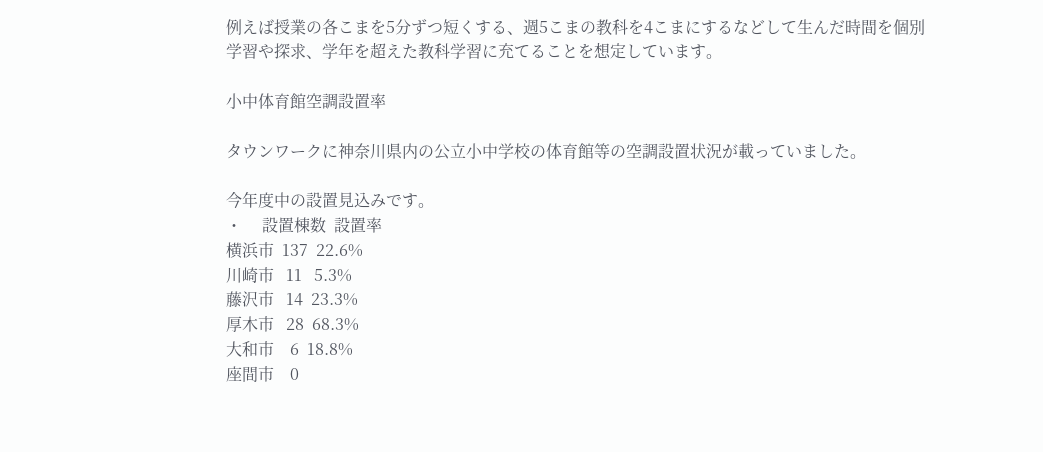例えば授業の各こまを5分ずつ短くする、週5こまの教科を4こまにするなどして生んだ時間を個別学習や探求、学年を超えた教科学習に充てることを想定しています。

小中体育館空調設置率

タウンワークに神奈川県内の公立小中学校の体育館等の空調設置状況が載っていました。

今年度中の設置見込みです。
・     設置棟数  設置率
横浜市  137  22.6%
川崎市   11   5.3%
藤沢市   14  23.3%
厚木市   28  68.3%
大和市    6  18.8%
座間市    0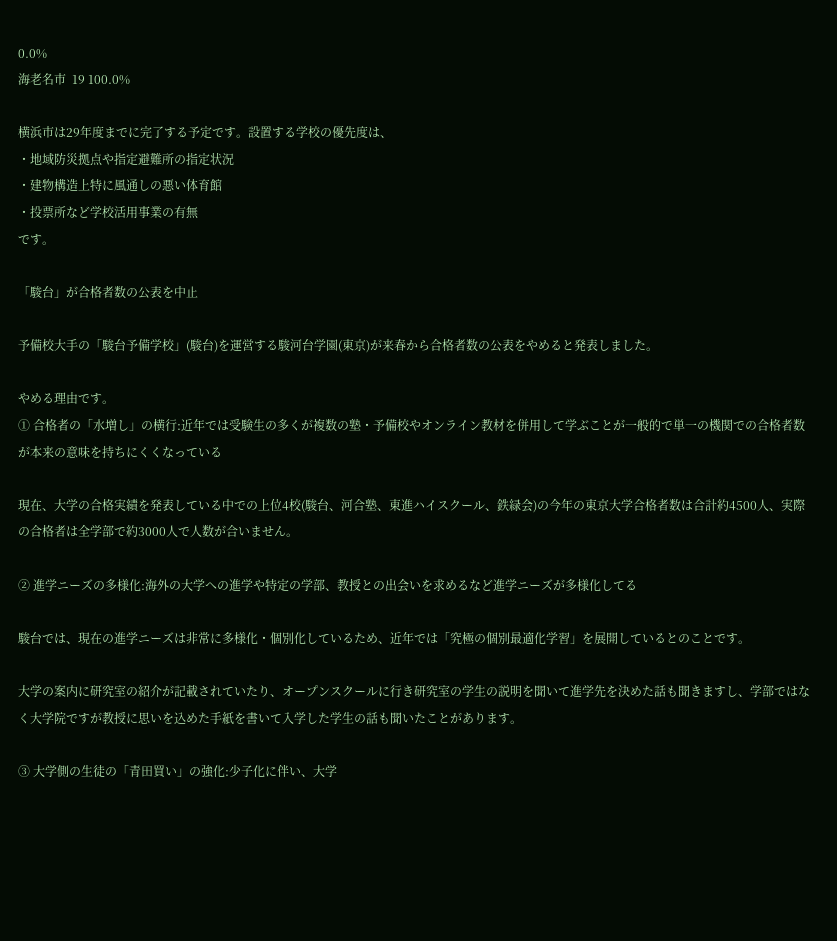0.0%
海老名市  19 100.0%

横浜市は29年度までに完了する予定です。設置する学校の優先度は、
・地域防災拠点や指定避難所の指定状況
・建物構造上特に風通しの悪い体育館
・投票所など学校活用事業の有無
です。

「駿台」が合格者数の公表を中止

予備校大手の「駿台予備学校」(駿台)を運営する駿河台学園(東京)が来春から合格者数の公表をやめると発表しました。

やめる理由です。
① 合格者の「水増し」の横行:近年では受験生の多くが複数の塾・予備校やオンライン教材を併用して学ぶことが一般的で単一の機関での合格者数が本来の意味を持ちにくくなっている

現在、大学の合格実績を発表している中での上位4校(駿台、河合塾、東進ハイスクール、鉄緑会)の今年の東京大学合格者数は合計約4500人、実際の合格者は全学部で約3000人で人数が合いません。

② 進学ニーズの多様化:海外の大学への進学や特定の学部、教授との出会いを求めるなど進学ニーズが多様化してる

駿台では、現在の進学ニーズは非常に多様化・個別化しているため、近年では「究極の個別最適化学習」を展開しているとのことです。

大学の案内に研究室の紹介が記載されていたり、オープンスクールに行き研究室の学生の説明を聞いて進学先を決めた話も聞きますし、学部ではなく大学院ですが教授に思いを込めた手紙を書いて入学した学生の話も聞いたことがあります。

③ 大学側の生徒の「青田買い」の強化:少子化に伴い、大学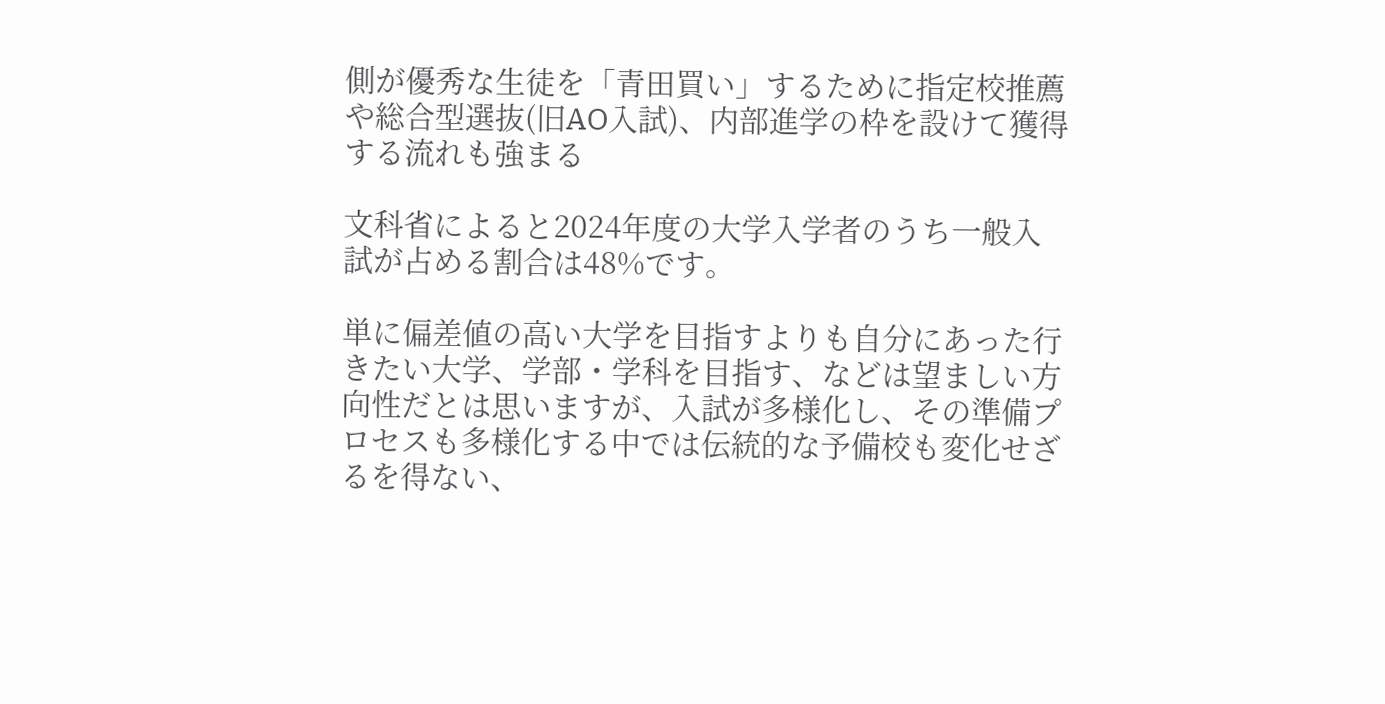側が優秀な生徒を「青田買い」するために指定校推薦や総合型選抜(旧AO入試)、内部進学の枠を設けて獲得する流れも強まる

文科省によると2024年度の大学入学者のうち一般入試が占める割合は48%です。

単に偏差値の高い大学を目指すよりも自分にあった行きたい大学、学部・学科を目指す、などは望ましい方向性だとは思いますが、入試が多様化し、その準備プロセスも多様化する中では伝統的な予備校も変化せざるを得ない、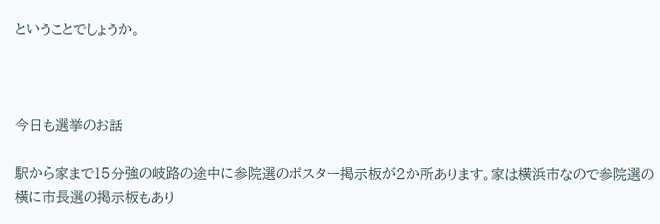ということでしょうか。



今日も選挙のお話

駅から家まで15分強の岐路の途中に参院選のポスター掲示板が2か所あります。家は横浜市なので参院選の横に市長選の掲示板もあり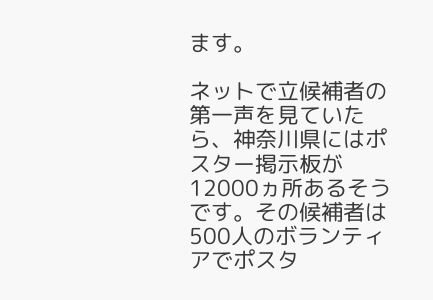ます。

ネットで立候補者の第一声を見ていたら、神奈川県にはポスター掲示板が12000ヵ所あるそうです。その候補者は500人のボランティアでポスタ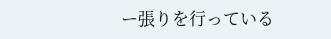ー張りを行っている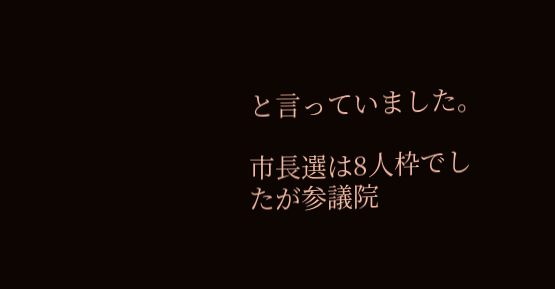と言っていました。

市長選は8人枠でしたが参議院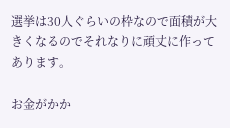選挙は30人ぐらいの枠なので面積が大きくなるのでそれなりに頑丈に作ってあります。

お金がかか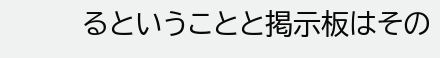るということと掲示板はその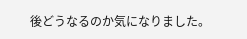後どうなるのか気になりました。